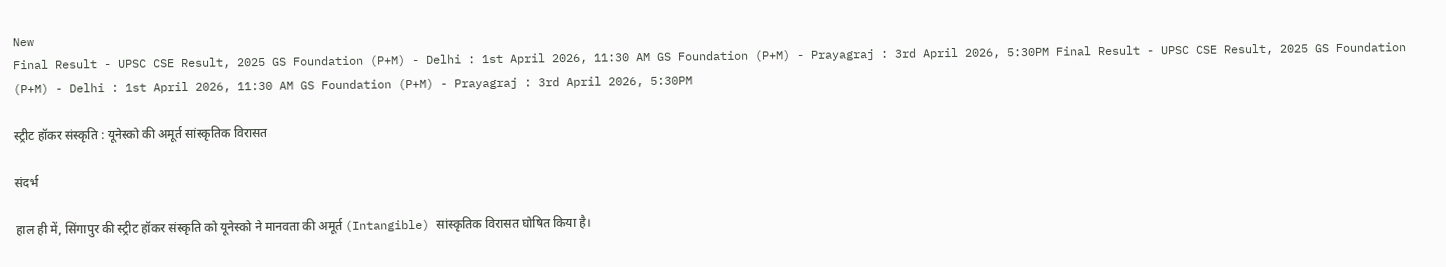New
Final Result - UPSC CSE Result, 2025 GS Foundation (P+M) - Delhi : 1st April 2026, 11:30 AM GS Foundation (P+M) - Prayagraj : 3rd April 2026, 5:30PM Final Result - UPSC CSE Result, 2025 GS Foundation (P+M) - Delhi : 1st April 2026, 11:30 AM GS Foundation (P+M) - Prayagraj : 3rd April 2026, 5:30PM

स्ट्रीट हॉकर संस्कृति : यूनेस्को की अमूर्त सांस्कृतिक विरासत

संदर्भ

हाल ही में, सिंगापुर की स्ट्रीट हॉकर संस्कृति को यूनेस्को ने मानवता की अमूर्त (Intangible) सांस्कृतिक विरासत घोषित किया है।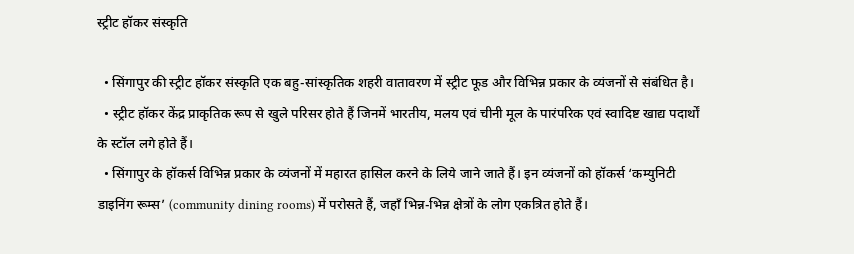स्ट्रीट हॉकर संस्कृति

  • सिंगापुर की स्ट्रीट हॉकर संस्कृति एक बहु-सांस्कृतिक शहरी वातावरण में स्ट्रीट फूड और विभिन्न प्रकार के व्यंजनों से संबंधित है।
  • स्ट्रीट हॉकर केंद्र प्राकृतिक रूप से खुले परिसर होते हैं जिनमें भारतीय, मलय एवं चीनी मूल के पारंपरिक एवं स्वादिष्ट खाद्य पदार्थों के स्टॉल लगे होते हैं।
  • सिंगापुर के हॉकर्स विभिन्न प्रकार के व्यंजनों में महारत हासिल करने के लिये जाने जाते हैं। इन व्यंजनों को हॉकर्स ‘कम्युनिटी डाइनिंग रूम्स’ (community dining rooms) में परोसते हैं, जहाँ भिन्न-भिन्न क्षेत्रों के लोग एकत्रित होते हैं।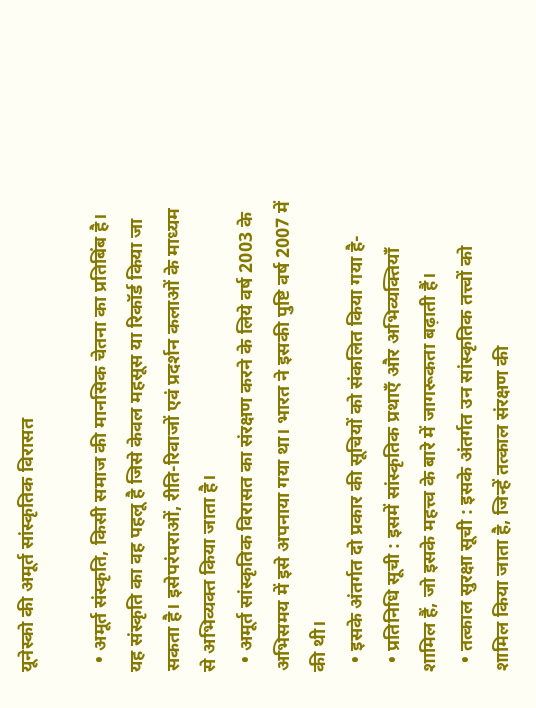यूनेस्को की अमूर्त सांस्कृतिक विरासत

  • अमूर्त संस्कृति, किसी समाज की मानसिक चेतना का प्रतिबिंब है। यह संस्कृति का वह पहलू है जिसे केवल महसूस या रिकॉर्ड किया जा सकता है। इसेपरंपराओं, रीति-रिवाजों एवं प्रदर्शन कलाओं के माध्यम से अभिव्यक्त किया जाता है।
  • अमूर्त सांस्कृतिक विरासत का संरक्षण करने के लिये वर्ष 2003 के अभिसमय में इसे अपनाया गया था। भारत ने इसकी पुष्टि वर्ष 2007 में की थी।
  • इसके अंतर्गत दो प्रकार की सूचियों को संकलित किया गया है-
  • प्रतिनिधि सूची : इसमें सांस्कृतिक प्रथाएँ और अभिव्यक्तियाँ शामिल हैं, जो इसके महत्त्व के बारे में जागरूकता बढ़ाती हैं।
  • तत्काल सुरक्षा सूची : इसके अंतर्गत उन सांस्कृतिक तत्त्वों को शामिल किया जाता है, जिन्हें तत्काल संरक्षण की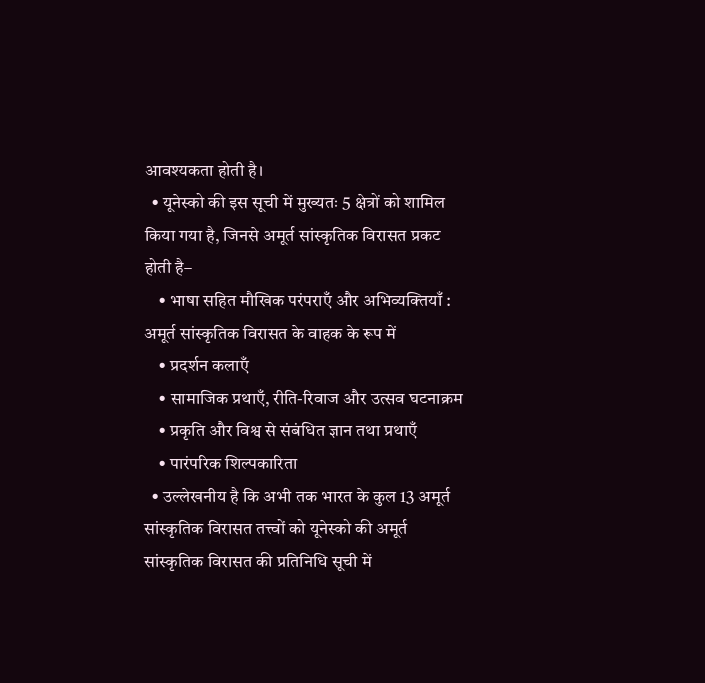आवश्यकता होती है।
  • यूनेस्को की इस सूची में मुख्यतः 5 क्षेत्रों को शामिल किया गया है, जिनसे अमूर्त सांस्कृतिक विरासत प्रकट होती है–
    • भाषा सहित मौखिक परंपराएँ और अभिव्यक्तियाँ : अमूर्त सांस्कृतिक विरासत के वाहक के रूप में
    • प्रदर्शन कलाएँ
    • सामाजिक प्रथाएँ, रीति-रिवाज और उत्सव घटनाक्रम
    • प्रकृति और विश्व से संबंधित ज्ञान तथा प्रथाएँ
    • पारंपरिक शिल्पकारिता
  • उल्लेखनीय है कि अभी तक भारत के कुल 13 अमूर्त सांस्कृतिक विरासत तत्त्वों को यूनेस्को की अमूर्त सांस्कृतिक विरासत की प्रतिनिधि सूची में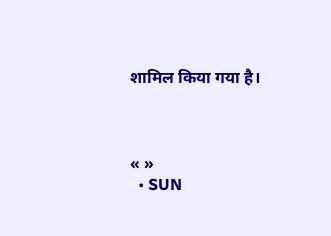शामिल किया गया है।



« »
  • SUN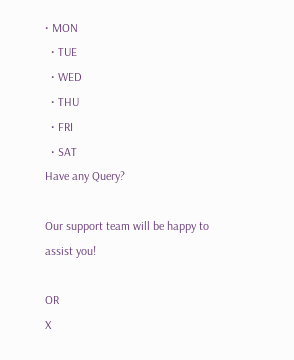• MON
  • TUE
  • WED
  • THU
  • FRI
  • SAT
Have any Query?

Our support team will be happy to assist you!

OR
X